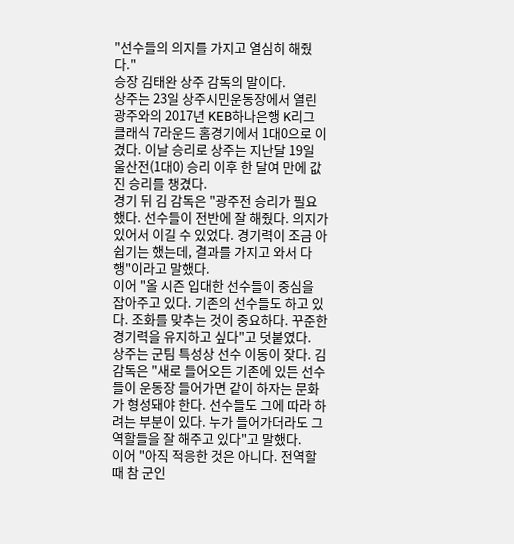"선수들의 의지를 가지고 열심히 해줬다."
승장 김태완 상주 감독의 말이다.
상주는 23일 상주시민운동장에서 열린 광주와의 2017년 KEB하나은행 K리그 클래식 7라운드 홈경기에서 1대0으로 이겼다. 이날 승리로 상주는 지난달 19일 울산전(1대0) 승리 이후 한 달여 만에 값진 승리를 챙겼다.
경기 뒤 김 감독은 "광주전 승리가 필요했다. 선수들이 전반에 잘 해줬다. 의지가 있어서 이길 수 있었다. 경기력이 조금 아쉽기는 했는데, 결과를 가지고 와서 다행"이라고 말했다.
이어 "올 시즌 입대한 선수들이 중심을 잡아주고 있다. 기존의 선수들도 하고 있다. 조화를 맞추는 것이 중요하다. 꾸준한 경기력을 유지하고 싶다"고 덧붙였다.
상주는 군팀 특성상 선수 이동이 잦다. 김 감독은 "새로 들어오든 기존에 있든 선수들이 운동장 들어가면 같이 하자는 문화가 형성돼야 한다. 선수들도 그에 따라 하려는 부분이 있다. 누가 들어가더라도 그 역할들을 잘 해주고 있다"고 말했다.
이어 "아직 적응한 것은 아니다. 전역할 때 참 군인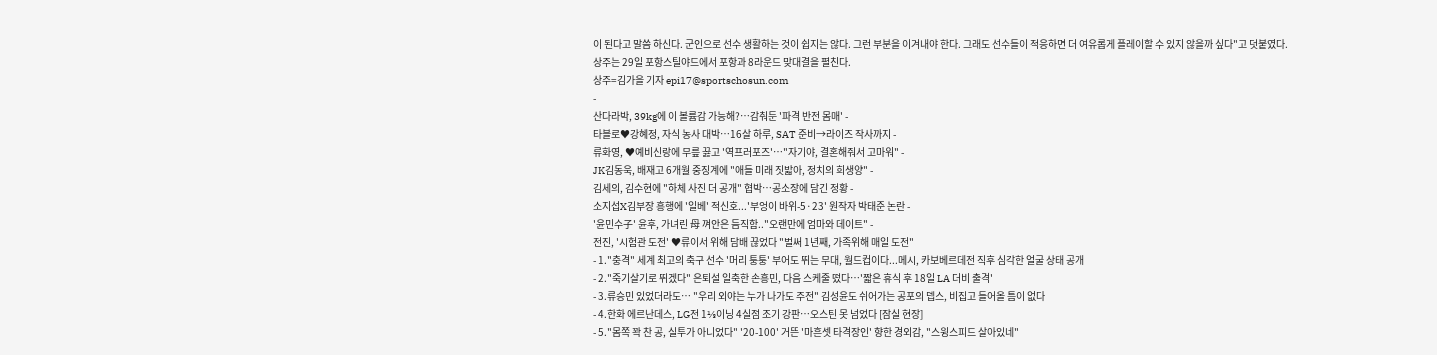이 된다고 말씀 하신다. 군인으로 선수 생활하는 것이 쉽지는 않다. 그런 부분을 이겨내야 한다. 그래도 선수들이 적응하면 더 여유롭게 플레이할 수 있지 않을까 싶다"고 덧붙였다.
상주는 29일 포항스틸야드에서 포항과 8라운드 맞대결을 펼친다.
상주=김가을 기자 epi17@sportschosun.com
-
산다라박, 39kg에 이 볼륨감 가능해?…감춰둔 '파격 반전 몸매' -
타블로♥강혜정, 자식 농사 대박…16살 하루, SAT 준비→라이즈 작사까지 -
류화영, ♥예비신랑에 무릎 꿇고 '역프러포즈'…"자기야, 결혼해줘서 고마워" -
JK김동욱, 배재고 6개월 중징계에 "애들 미래 짓밟아, 정치의 희생양" -
김세의, 김수현에 "하체 사진 더 공개" 협박…공소장에 담긴 정황 -
소지섭X김부장 흥행에 '일베' 적신호...'부엉이 바위-5·23' 원작자 박태준 논란 -
'윤민수子' 윤후, 가녀린 母 껴안은 듬직함.."오랜만에 엄마와 데이트" -
전진, '시험관 도전' ♥류이서 위해 담배 끊었다 "벌써 1년째, 가족위해 매일 도전"
- 1."충격" 세계 최고의 축구 선수 '머리 퉁퉁' 부어도 뛰는 무대, 월드컵이다...메시, 카보베르데전 직후 심각한 얼굴 상태 공개
- 2."죽기살기로 뛰겠다" 은퇴설 일축한 손흥민, 다음 스케줄 떴다…'짧은 휴식 후 18일 LA 더비 출격'
- 3.류승민 있었더라도… "우리 외야는 누가 나가도 주전" 김성윤도 쉬어가는 공포의 뎁스, 비집고 들어올 틈이 없다
- 4.한화 에르난데스, LG전 1⅓이닝 4실점 조기 강판…오스틴 못 넘었다 [잠실 현장]
- 5."몸쪽 꽉 찬 공, 실투가 아니었다" '20-100' 거뜬 '마흔셋 타격장인' 향한 경외감, "스윙스피드 살아있네"